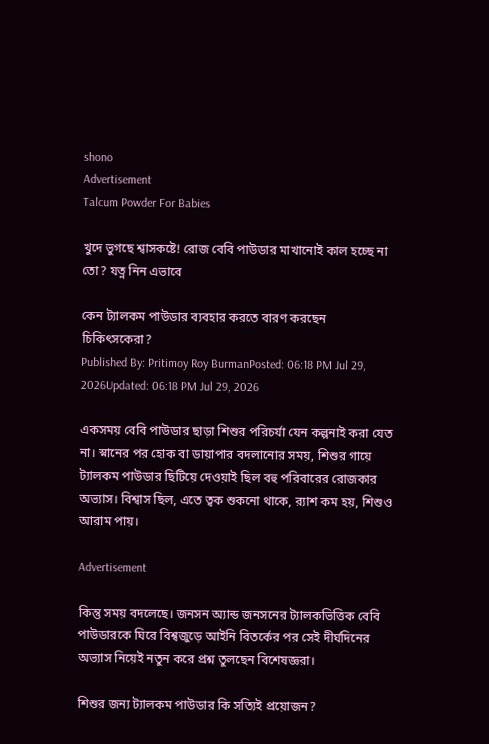shono
Advertisement
Talcum Powder For Babies

খুদে ভুগছে শ্বাসকষ্টে! রোজ বেবি পাউডার মাখানোই কাল হচ্ছে না তো? যত্ন নিন এভাবে

কেন ট্যালকম পাউডার ব্যবহার করতে বারণ করছেন চিকিৎসকেরা?
Published By: Pritimoy Roy BurmanPosted: 06:18 PM Jul 29, 2026Updated: 06:18 PM Jul 29, 2026

একসময় বেবি পাউডার ছাড়া শিশুর পরিচর্যা যেন কল্পনাই করা যেত না। স্নানের পর হোক বা ডায়াপার বদলানোর সময়, শিশুর গায়ে ট্যালকম পাউডার ছিটিয়ে দেওয়াই ছিল বহু পরিবারের রোজকার অভ্যাস। বিশ্বাস ছিল, এতে ত্বক শুকনো থাকে, র‍্যাশ কম হয়, শিশুও আরাম পায়।

Advertisement

কিন্তু সময় বদলেছে। জনসন অ্যান্ড জনসনের ট্যালকভিত্তিক বেবি পাউডারকে ঘিরে বিশ্বজুড়ে আইনি বিতর্কের পর সেই দীর্ঘদিনের অভ্যাস নিয়েই নতুন করে প্রশ্ন তুলছেন বিশেষজ্ঞরা।

শিশুর জন্য ট্যালকম পাউডার কি সত্যিই প্রয়োজন?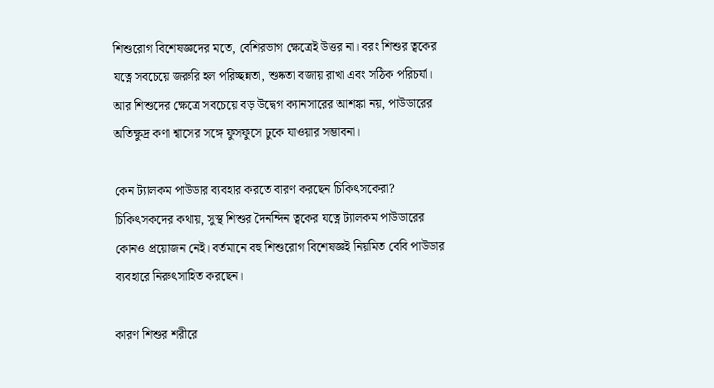শিশুরোগ বিশেষজ্ঞদের মতে, বেশিরভাগ ক্ষেত্রেই উত্তর না। বরং শিশুর ত্বকের যত্নে সবচেয়ে জরুরি হল পরিচ্ছন্নতা, শুষ্কতা বজায় রাখা এবং সঠিক পরিচর্যা। আর শিশুদের ক্ষেত্রে সবচেয়ে বড় উদ্বেগ ক্যানসারের আশঙ্কা নয়, পাউডারের অতিক্ষুদ্র কণা শ্বাসের সঙ্গে ফুসফুসে ঢুকে যাওয়ার সম্ভাবনা।

কেন ট্যালকম পাউডার ব্যবহার করতে বারণ করছেন চিকিৎসকেরা?
চিকিৎসকদের কথায়, সুস্থ শিশুর দৈনন্দিন ত্বকের যত্নে ট্যালকম পাউডারের কোনও প্রয়োজন নেই। বর্তমানে বহু শিশুরোগ বিশেষজ্ঞই নিয়মিত বেবি পাউডার ব্যবহারে নিরুৎসাহিত করছেন।

কারণ শিশুর শরীরে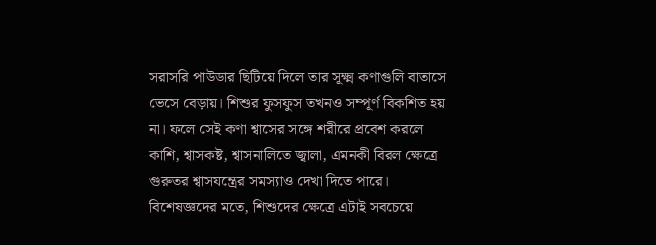সরাসরি পাউডার ছিটিয়ে দিলে তার সূক্ষ্ম কণাগুলি বাতাসে ভেসে বেড়ায়। শিশুর ফুসফুস তখনও সম্পূর্ণ বিকশিত হয় না। ফলে সেই কণা শ্বাসের সঙ্গে শরীরে প্রবেশ করলে কাশি, শ্বাসকষ্ট, শ্বাসনালিতে জ্বালা, এমনকী বিরল ক্ষেত্রে গুরুতর শ্বাসযন্ত্রের সমস্যাও দেখা দিতে পারে। বিশেষজ্ঞদের মতে, শিশুদের ক্ষেত্রে এটাই সবচেয়ে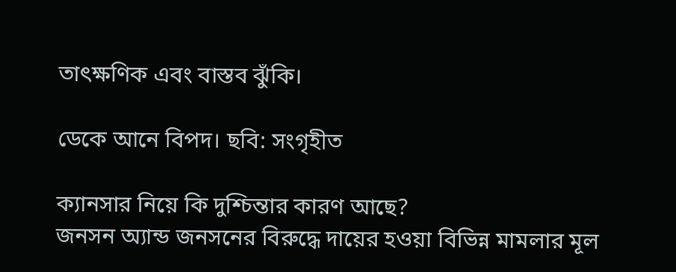তাৎক্ষণিক এবং বাস্তব ঝুঁকি।

ডেকে আনে বিপদ। ছবি: সংগৃহীত

ক্যানসার নিয়ে কি দুশ্চিন্তার কারণ আছে?
জনসন অ্যান্ড জনসনের বিরুদ্ধে দায়ের হওয়া বিভিন্ন মামলার মূল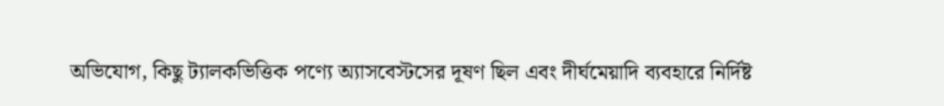অভিযোগ, কিছু ট্যালকভিত্তিক পণ্যে অ্যাসবেস্টসের দূষণ ছিল এবং দীর্ঘমেয়াদি ব্যবহারে নির্দিষ্ট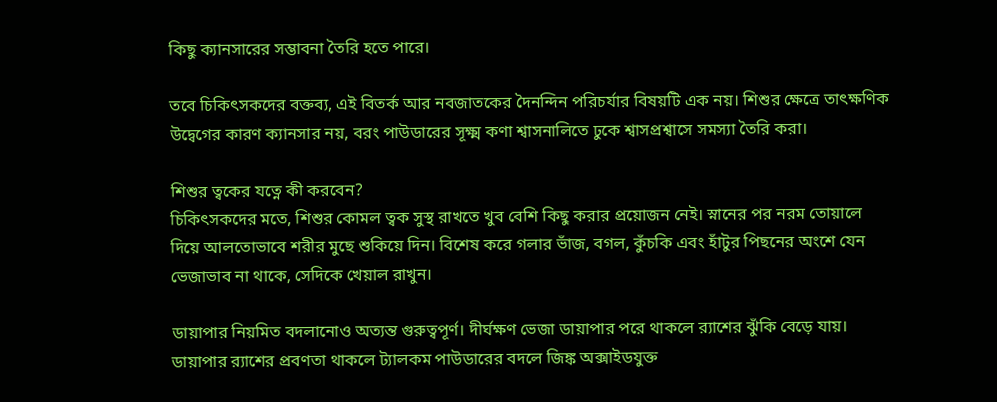কিছু ক্যানসারের সম্ভাবনা তৈরি হতে পারে।

তবে চিকিৎসকদের বক্তব্য, এই বিতর্ক আর নবজাতকের দৈনন্দিন পরিচর্যার বিষয়টি এক নয়। শিশুর ক্ষেত্রে তাৎক্ষণিক উদ্বেগের কারণ ক্যানসার নয়, বরং পাউডারের সূক্ষ্ম কণা শ্বাসনালিতে ঢুকে শ্বাসপ্রশ্বাসে সমস্যা তৈরি করা।

শিশুর ত্বকের যত্নে কী করবেন?
চিকিৎসকদের মতে, শিশুর কোমল ত্বক সুস্থ রাখতে খুব বেশি কিছু করার প্রয়োজন নেই। স্নানের পর নরম তোয়ালে দিয়ে আলতোভাবে শরীর মুছে শুকিয়ে দিন। বিশেষ করে গলার ভাঁজ, বগল, কুঁচকি এবং হাঁটুর পিছনের অংশে যেন ভেজাভাব না থাকে, সেদিকে খেয়াল রাখুন।

ডায়াপার নিয়মিত বদলানোও অত্যন্ত গুরুত্বপূর্ণ। দীর্ঘক্ষণ ভেজা ডায়াপার পরে থাকলে র‍্যাশের ঝুঁকি বেড়ে যায়। ডায়াপার র‍্যাশের প্রবণতা থাকলে ট্যালকম পাউডারের বদলে জিঙ্ক অক্সাইডযুক্ত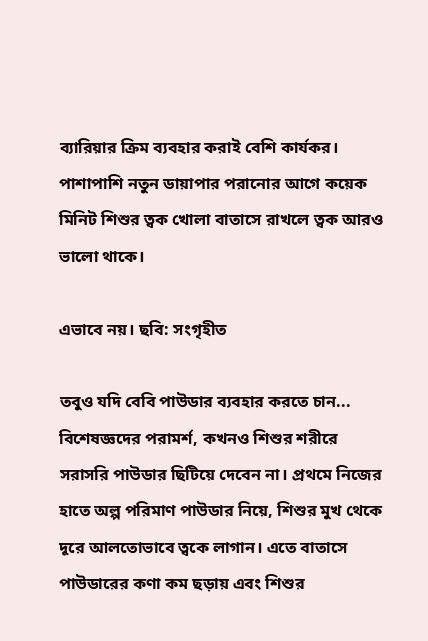ব্যারিয়ার ক্রিম ব্যবহার করাই বেশি কার্যকর। পাশাপাশি নতুন ডায়াপার পরানোর আগে কয়েক মিনিট শিশুর ত্বক খোলা বাতাসে রাখলে ত্বক আরও ভালো থাকে।

এভাবে নয়। ছবি: সংগৃহীত

তবুও যদি বেবি পাউডার ব্যবহার করতে চান...
বিশেষজ্ঞদের পরামর্শ, কখনও শিশুর শরীরে সরাসরি পাউডার ছিটিয়ে দেবেন না। প্রথমে নিজের হাতে অল্প পরিমাণ পাউডার নিয়ে, শিশুর মুখ থেকে দূরে আলতোভাবে ত্বকে লাগান। এতে বাতাসে পাউডারের কণা কম ছড়ায় এবং শিশুর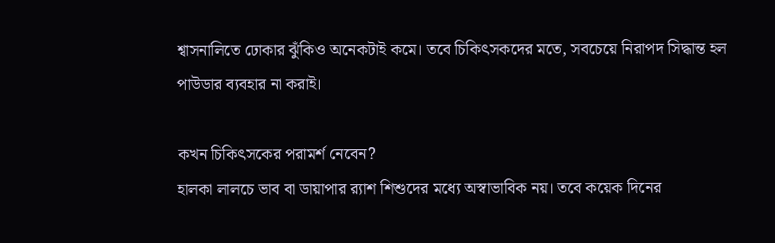শ্বাসনালিতে ঢোকার ঝুঁকিও অনেকটাই কমে। তবে চিকিৎসকদের মতে, সবচেয়ে নিরাপদ সিদ্ধান্ত হল পাউডার ব্যবহার না করাই।

কখন চিকিৎসকের পরামর্শ নেবেন?
হালকা লালচে ভাব বা ডায়াপার র‍্যাশ শিশুদের মধ্যে অস্বাভাবিক নয়। তবে কয়েক দিনের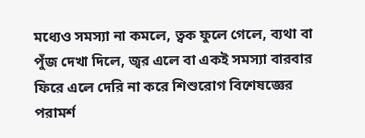মধ্যেও সমস্যা না কমলে, ত্বক ফুলে গেলে, ব্যথা বা পুঁজ দেখা দিলে, জ্বর এলে বা একই সমস্যা বারবার ফিরে এলে দেরি না করে শিশুরোগ বিশেষজ্ঞের পরামর্শ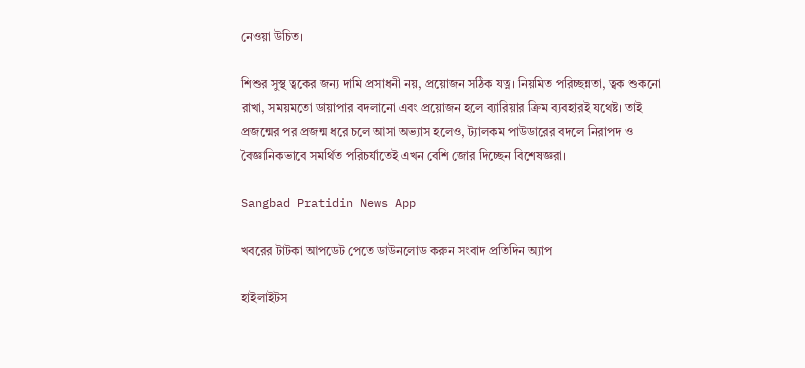নেওয়া উচিত।

শিশুর সুস্থ ত্বকের জন্য দামি প্রসাধনী নয়, প্রয়োজন সঠিক যত্ন। নিয়মিত পরিচ্ছন্নতা, ত্বক শুকনো রাখা, সময়মতো ডায়াপার বদলানো এবং প্রয়োজন হলে ব্যারিয়ার ক্রিম ব্যবহারই যথেষ্ট। তাই প্রজন্মের পর প্রজন্ম ধরে চলে আসা অভ্যাস হলেও, ট্যালকম পাউডারের বদলে নিরাপদ ও বৈজ্ঞানিকভাবে সমর্থিত পরিচর্যাতেই এখন বেশি জোর দিচ্ছেন বিশেষজ্ঞরা।

Sangbad Pratidin News App

খবরের টাটকা আপডেট পেতে ডাউনলোড করুন সংবাদ প্রতিদিন অ্যাপ

হাইলাইটস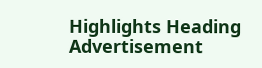Highlights Heading
Advertisement